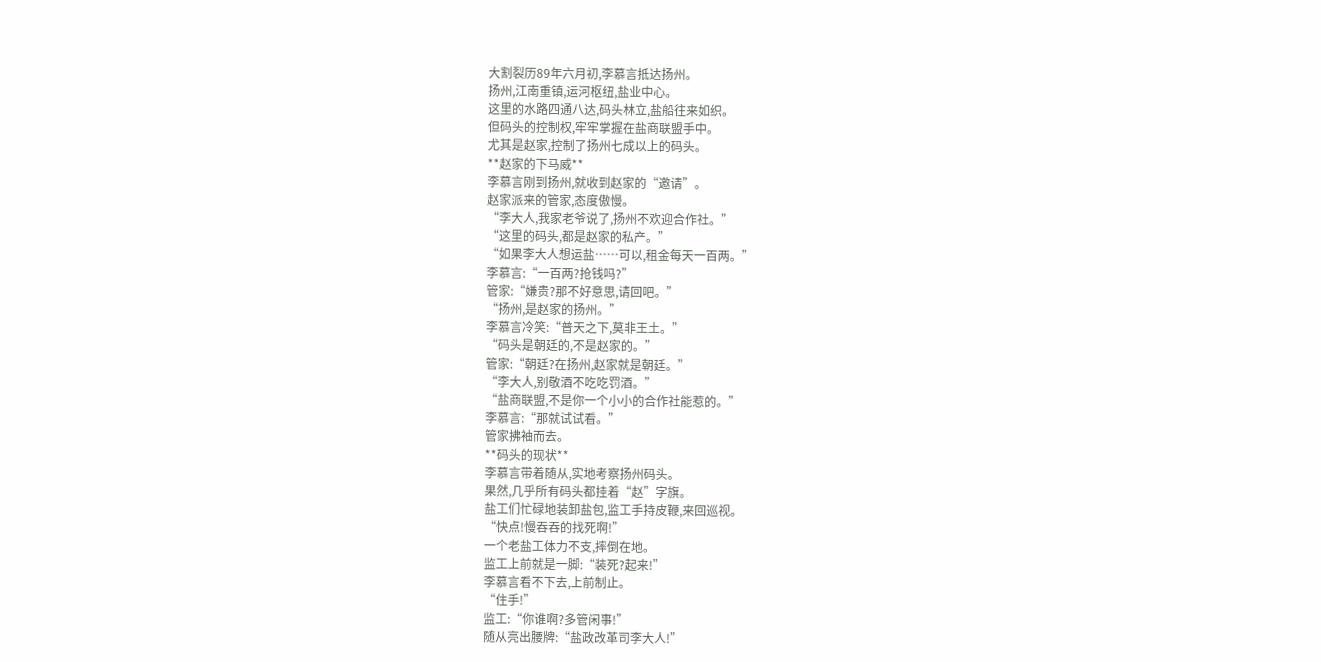大割裂历89年六月初,李慕言抵达扬州。
扬州,江南重镇,运河枢纽,盐业中心。
这里的水路四通八达,码头林立,盐船往来如织。
但码头的控制权,牢牢掌握在盐商联盟手中。
尤其是赵家,控制了扬州七成以上的码头。
**赵家的下马威**
李慕言刚到扬州,就收到赵家的“邀请”。
赵家派来的管家,态度傲慢。
“李大人,我家老爷说了,扬州不欢迎合作社。”
“这里的码头,都是赵家的私产。”
“如果李大人想运盐……可以,租金每天一百两。”
李慕言:“一百两?抢钱吗?”
管家:“嫌贵?那不好意思,请回吧。”
“扬州,是赵家的扬州。”
李慕言冷笑:“普天之下,莫非王土。”
“码头是朝廷的,不是赵家的。”
管家:“朝廷?在扬州,赵家就是朝廷。”
“李大人,别敬酒不吃吃罚酒。”
“盐商联盟,不是你一个小小的合作社能惹的。”
李慕言:“那就试试看。”
管家拂袖而去。
**码头的现状**
李慕言带着随从,实地考察扬州码头。
果然,几乎所有码头都挂着“赵”字旗。
盐工们忙碌地装卸盐包,监工手持皮鞭,来回巡视。
“快点!慢吞吞的找死啊!”
一个老盐工体力不支,摔倒在地。
监工上前就是一脚:“装死?起来!”
李慕言看不下去,上前制止。
“住手!”
监工:“你谁啊?多管闲事!”
随从亮出腰牌:“盐政改革司李大人!”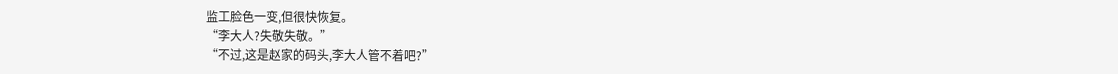监工脸色一变,但很快恢复。
“李大人?失敬失敬。”
“不过,这是赵家的码头,李大人管不着吧?”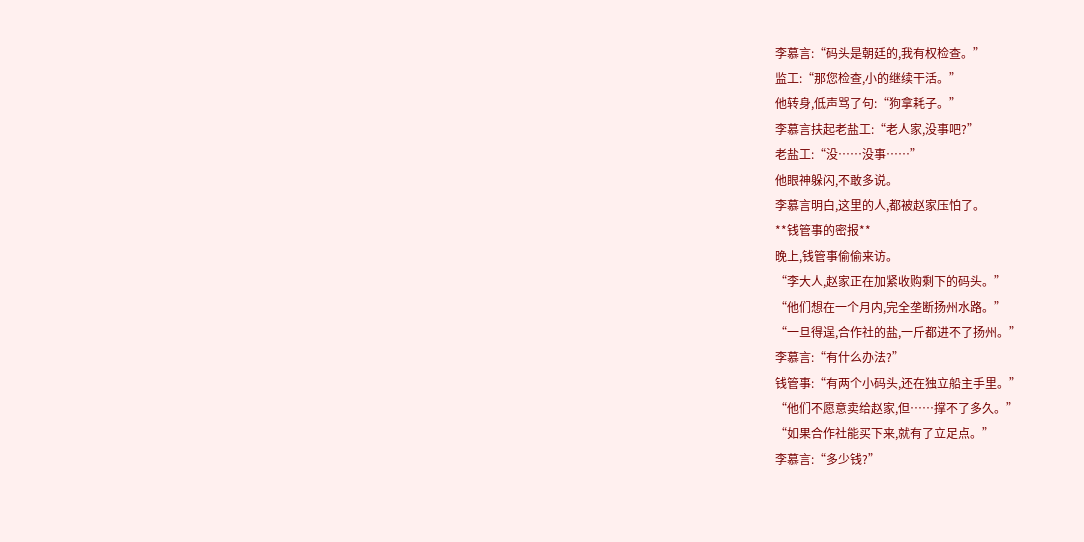李慕言:“码头是朝廷的,我有权检查。”
监工:“那您检查,小的继续干活。”
他转身,低声骂了句:“狗拿耗子。”
李慕言扶起老盐工:“老人家,没事吧?”
老盐工:“没……没事……”
他眼神躲闪,不敢多说。
李慕言明白,这里的人,都被赵家压怕了。
**钱管事的密报**
晚上,钱管事偷偷来访。
“李大人,赵家正在加紧收购剩下的码头。”
“他们想在一个月内,完全垄断扬州水路。”
“一旦得逞,合作社的盐,一斤都进不了扬州。”
李慕言:“有什么办法?”
钱管事:“有两个小码头,还在独立船主手里。”
“他们不愿意卖给赵家,但……撑不了多久。”
“如果合作社能买下来,就有了立足点。”
李慕言:“多少钱?”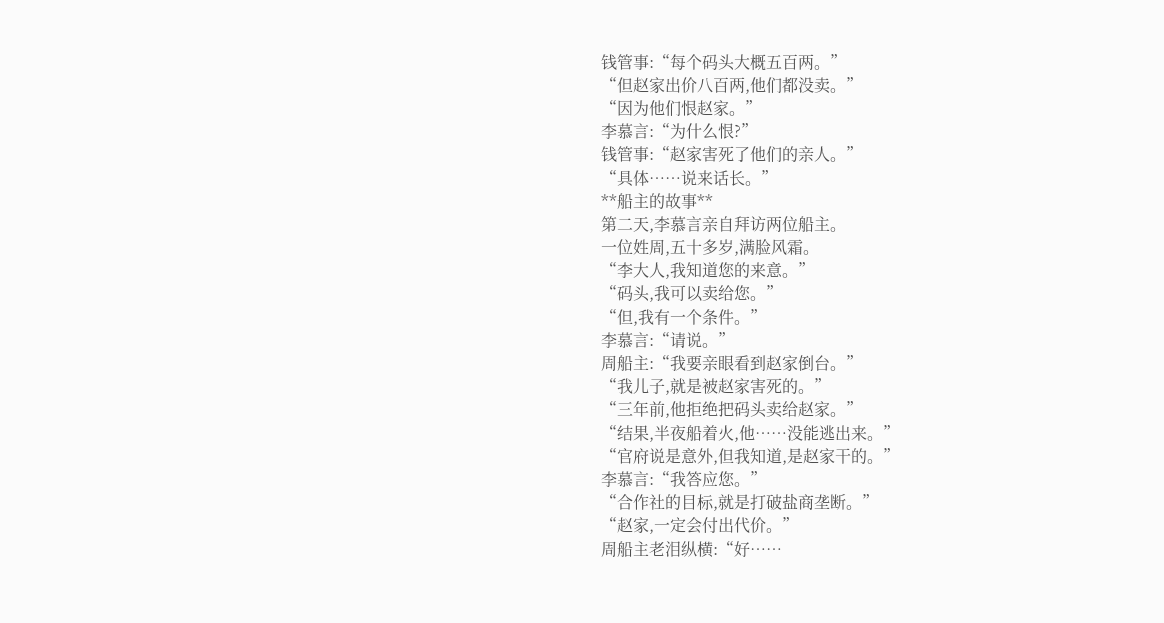钱管事:“每个码头大概五百两。”
“但赵家出价八百两,他们都没卖。”
“因为他们恨赵家。”
李慕言:“为什么恨?”
钱管事:“赵家害死了他们的亲人。”
“具体……说来话长。”
**船主的故事**
第二天,李慕言亲自拜访两位船主。
一位姓周,五十多岁,满脸风霜。
“李大人,我知道您的来意。”
“码头,我可以卖给您。”
“但,我有一个条件。”
李慕言:“请说。”
周船主:“我要亲眼看到赵家倒台。”
“我儿子,就是被赵家害死的。”
“三年前,他拒绝把码头卖给赵家。”
“结果,半夜船着火,他……没能逃出来。”
“官府说是意外,但我知道,是赵家干的。”
李慕言:“我答应您。”
“合作社的目标,就是打破盐商垄断。”
“赵家,一定会付出代价。”
周船主老泪纵横:“好……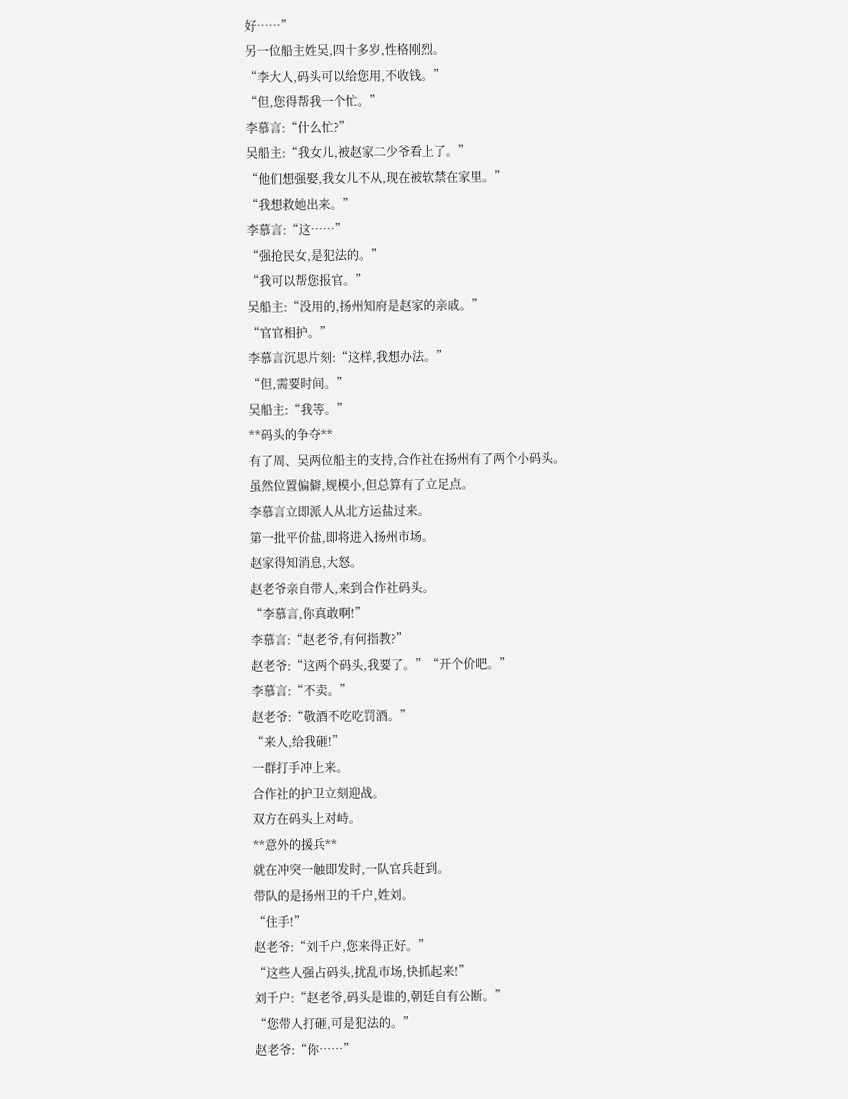好……”
另一位船主姓吴,四十多岁,性格刚烈。
“李大人,码头可以给您用,不收钱。”
“但,您得帮我一个忙。”
李慕言:“什么忙?”
吴船主:“我女儿,被赵家二少爷看上了。”
“他们想强娶,我女儿不从,现在被软禁在家里。”
“我想救她出来。”
李慕言:“这……”
“强抢民女,是犯法的。”
“我可以帮您报官。”
吴船主:“没用的,扬州知府是赵家的亲戚。”
“官官相护。”
李慕言沉思片刻:“这样,我想办法。”
“但,需要时间。”
吴船主:“我等。”
**码头的争夺**
有了周、吴两位船主的支持,合作社在扬州有了两个小码头。
虽然位置偏僻,规模小,但总算有了立足点。
李慕言立即派人从北方运盐过来。
第一批平价盐,即将进入扬州市场。
赵家得知消息,大怒。
赵老爷亲自带人,来到合作社码头。
“李慕言,你真敢啊!”
李慕言:“赵老爷,有何指教?”
赵老爷:“这两个码头,我要了。”“开个价吧。”
李慕言:“不卖。”
赵老爷:“敬酒不吃吃罚酒。”
“来人,给我砸!”
一群打手冲上来。
合作社的护卫立刻迎战。
双方在码头上对峙。
**意外的援兵**
就在冲突一触即发时,一队官兵赶到。
带队的是扬州卫的千户,姓刘。
“住手!”
赵老爷:“刘千户,您来得正好。”
“这些人强占码头,扰乱市场,快抓起来!”
刘千户:“赵老爷,码头是谁的,朝廷自有公断。”
“您带人打砸,可是犯法的。”
赵老爷:“你……”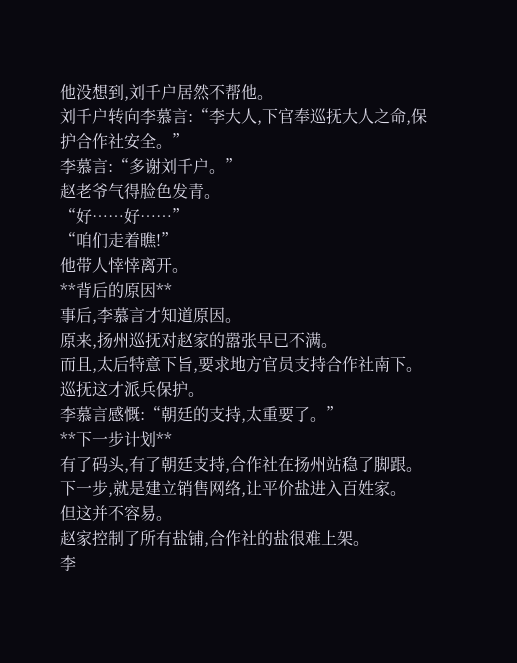他没想到,刘千户居然不帮他。
刘千户转向李慕言:“李大人,下官奉巡抚大人之命,保护合作社安全。”
李慕言:“多谢刘千户。”
赵老爷气得脸色发青。
“好……好……”
“咱们走着瞧!”
他带人悻悻离开。
**背后的原因**
事后,李慕言才知道原因。
原来,扬州巡抚对赵家的嚣张早已不满。
而且,太后特意下旨,要求地方官员支持合作社南下。
巡抚这才派兵保护。
李慕言感慨:“朝廷的支持,太重要了。”
**下一步计划**
有了码头,有了朝廷支持,合作社在扬州站稳了脚跟。
下一步,就是建立销售网络,让平价盐进入百姓家。
但这并不容易。
赵家控制了所有盐铺,合作社的盐很难上架。
李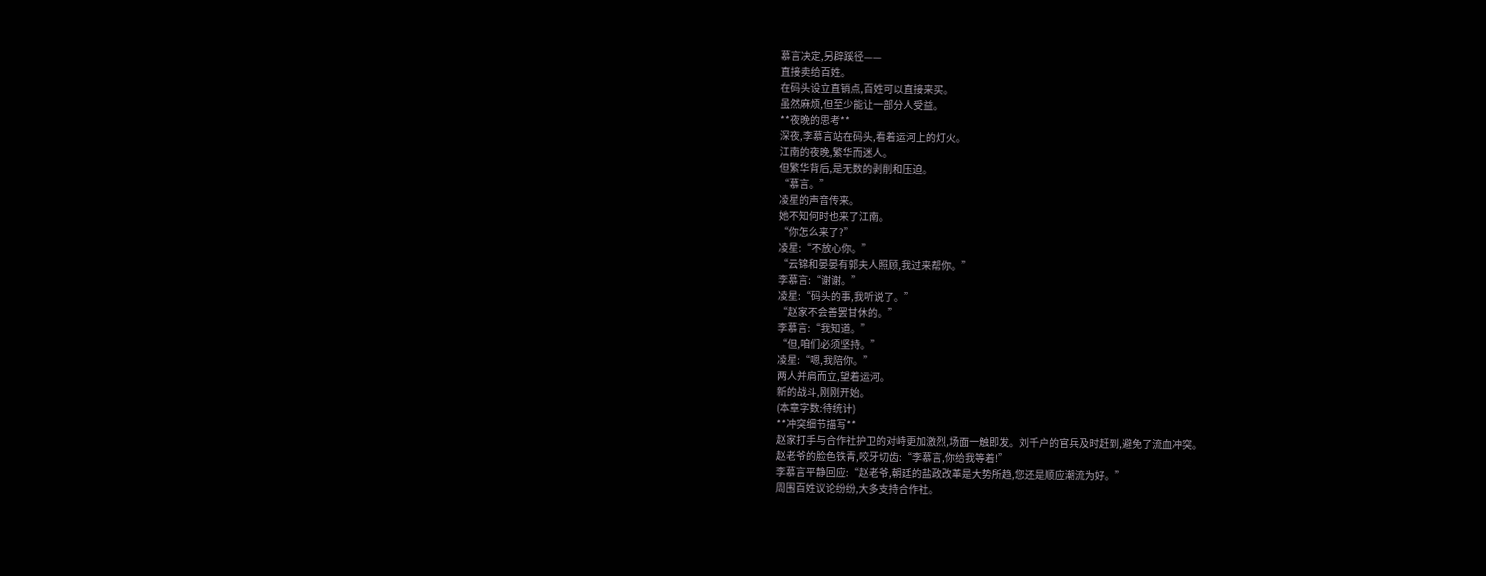慕言决定,另辟蹊径——
直接卖给百姓。
在码头设立直销点,百姓可以直接来买。
虽然麻烦,但至少能让一部分人受益。
**夜晚的思考**
深夜,李慕言站在码头,看着运河上的灯火。
江南的夜晚,繁华而迷人。
但繁华背后,是无数的剥削和压迫。
“慕言。”
凌星的声音传来。
她不知何时也来了江南。
“你怎么来了?”
凌星:“不放心你。”
“云锦和晏晏有郭夫人照顾,我过来帮你。”
李慕言:“谢谢。”
凌星:“码头的事,我听说了。”
“赵家不会善罢甘休的。”
李慕言:“我知道。”
“但,咱们必须坚持。”
凌星:“嗯,我陪你。”
两人并肩而立,望着运河。
新的战斗,刚刚开始。
(本章字数:待统计)
**冲突细节描写**
赵家打手与合作社护卫的对峙更加激烈,场面一触即发。刘千户的官兵及时赶到,避免了流血冲突。
赵老爷的脸色铁青,咬牙切齿:“李慕言,你给我等着!”
李慕言平静回应:“赵老爷,朝廷的盐政改革是大势所趋,您还是顺应潮流为好。”
周围百姓议论纷纷,大多支持合作社。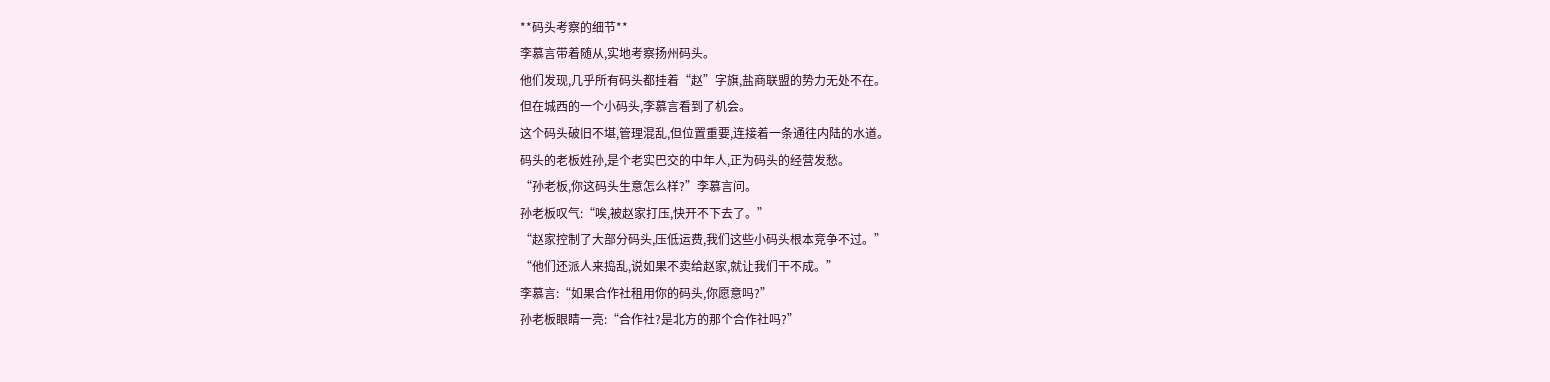**码头考察的细节**
李慕言带着随从,实地考察扬州码头。
他们发现,几乎所有码头都挂着“赵”字旗,盐商联盟的势力无处不在。
但在城西的一个小码头,李慕言看到了机会。
这个码头破旧不堪,管理混乱,但位置重要,连接着一条通往内陆的水道。
码头的老板姓孙,是个老实巴交的中年人,正为码头的经营发愁。
“孙老板,你这码头生意怎么样?”李慕言问。
孙老板叹气:“唉,被赵家打压,快开不下去了。”
“赵家控制了大部分码头,压低运费,我们这些小码头根本竞争不过。”
“他们还派人来捣乱,说如果不卖给赵家,就让我们干不成。”
李慕言:“如果合作社租用你的码头,你愿意吗?”
孙老板眼睛一亮:“合作社?是北方的那个合作社吗?”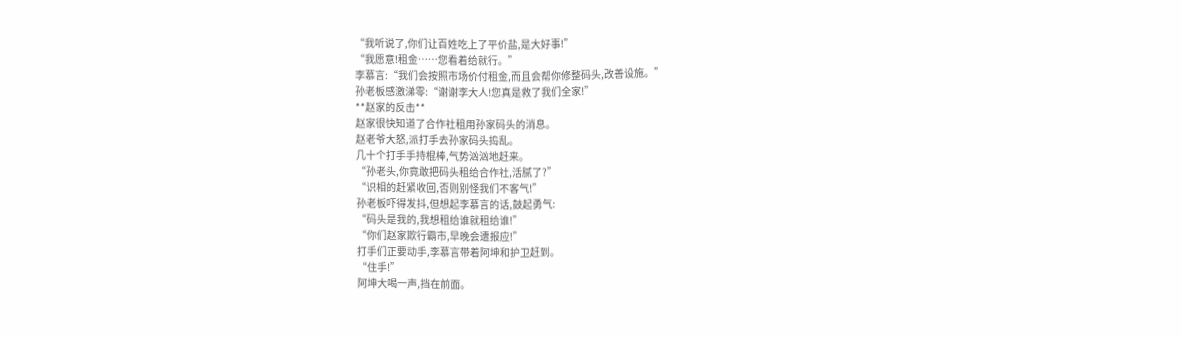“我听说了,你们让百姓吃上了平价盐,是大好事!”
“我愿意!租金……您看着给就行。”
李慕言:“我们会按照市场价付租金,而且会帮你修整码头,改善设施。”
孙老板感激涕零:“谢谢李大人!您真是救了我们全家!”
**赵家的反击**
赵家很快知道了合作社租用孙家码头的消息。
赵老爷大怒,派打手去孙家码头捣乱。
几十个打手手持棍棒,气势汹汹地赶来。
“孙老头,你竟敢把码头租给合作社,活腻了?”
“识相的赶紧收回,否则别怪我们不客气!”
孙老板吓得发抖,但想起李慕言的话,鼓起勇气:
“码头是我的,我想租给谁就租给谁!”
“你们赵家欺行霸市,早晚会遭报应!”
打手们正要动手,李慕言带着阿坤和护卫赶到。
“住手!”
阿坤大喝一声,挡在前面。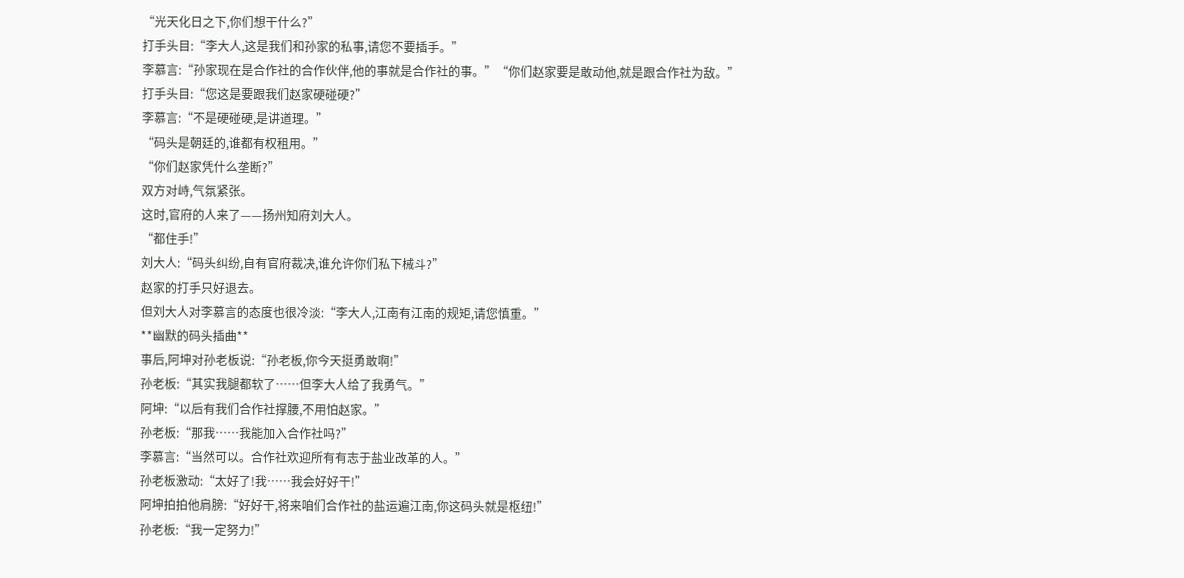“光天化日之下,你们想干什么?”
打手头目:“李大人,这是我们和孙家的私事,请您不要插手。”
李慕言:“孙家现在是合作社的合作伙伴,他的事就是合作社的事。”“你们赵家要是敢动他,就是跟合作社为敌。”
打手头目:“您这是要跟我们赵家硬碰硬?”
李慕言:“不是硬碰硬,是讲道理。”
“码头是朝廷的,谁都有权租用。”
“你们赵家凭什么垄断?”
双方对峙,气氛紧张。
这时,官府的人来了——扬州知府刘大人。
“都住手!”
刘大人:“码头纠纷,自有官府裁决,谁允许你们私下械斗?”
赵家的打手只好退去。
但刘大人对李慕言的态度也很冷淡:“李大人,江南有江南的规矩,请您慎重。”
**幽默的码头插曲**
事后,阿坤对孙老板说:“孙老板,你今天挺勇敢啊!”
孙老板:“其实我腿都软了……但李大人给了我勇气。”
阿坤:“以后有我们合作社撑腰,不用怕赵家。”
孙老板:“那我……我能加入合作社吗?”
李慕言:“当然可以。合作社欢迎所有有志于盐业改革的人。”
孙老板激动:“太好了!我……我会好好干!”
阿坤拍拍他肩膀:“好好干,将来咱们合作社的盐运遍江南,你这码头就是枢纽!”
孙老板:“我一定努力!”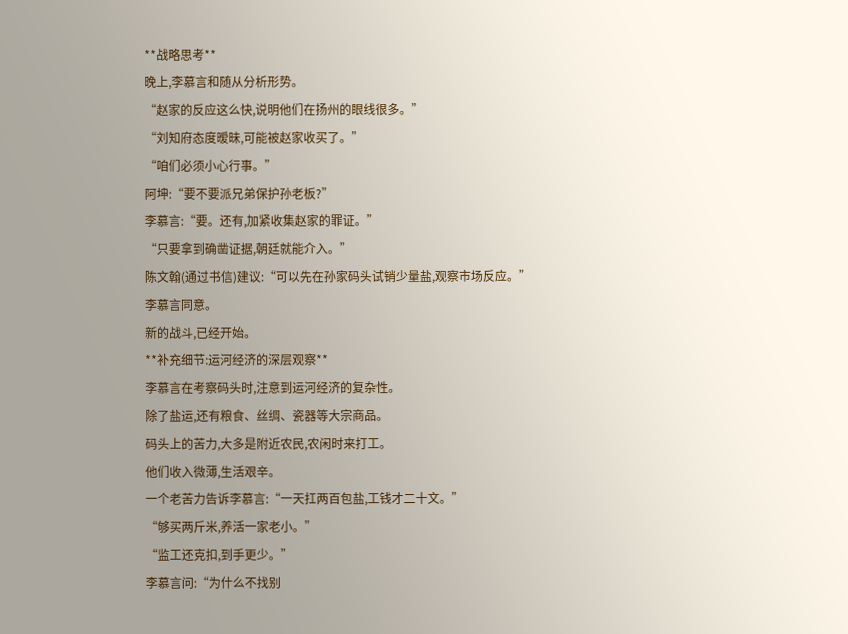**战略思考**
晚上,李慕言和随从分析形势。
“赵家的反应这么快,说明他们在扬州的眼线很多。”
“刘知府态度暧昧,可能被赵家收买了。”
“咱们必须小心行事。”
阿坤:“要不要派兄弟保护孙老板?”
李慕言:“要。还有,加紧收集赵家的罪证。”
“只要拿到确凿证据,朝廷就能介入。”
陈文翰(通过书信)建议:“可以先在孙家码头试销少量盐,观察市场反应。”
李慕言同意。
新的战斗,已经开始。
**补充细节:运河经济的深层观察**
李慕言在考察码头时,注意到运河经济的复杂性。
除了盐运,还有粮食、丝绸、瓷器等大宗商品。
码头上的苦力,大多是附近农民,农闲时来打工。
他们收入微薄,生活艰辛。
一个老苦力告诉李慕言:“一天扛两百包盐,工钱才二十文。”
“够买两斤米,养活一家老小。”
“监工还克扣,到手更少。”
李慕言问:“为什么不找别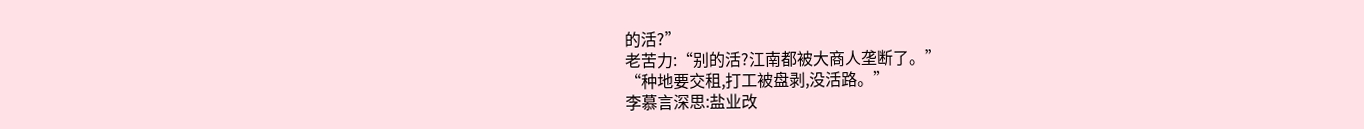的活?”
老苦力:“别的活?江南都被大商人垄断了。”
“种地要交租,打工被盘剥,没活路。”
李慕言深思:盐业改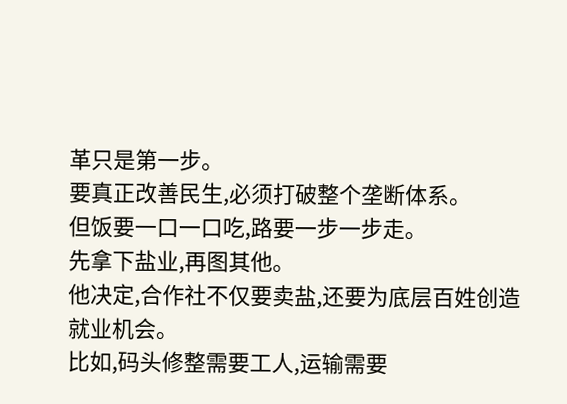革只是第一步。
要真正改善民生,必须打破整个垄断体系。
但饭要一口一口吃,路要一步一步走。
先拿下盐业,再图其他。
他决定,合作社不仅要卖盐,还要为底层百姓创造就业机会。
比如,码头修整需要工人,运输需要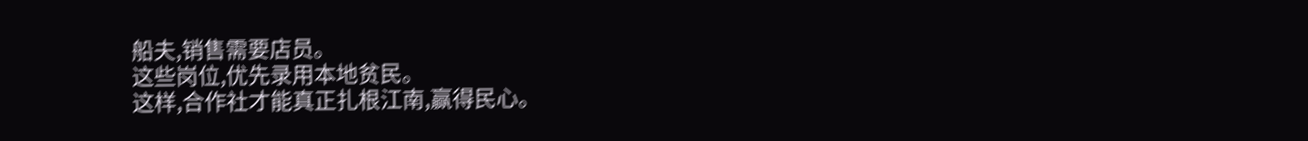船夫,销售需要店员。
这些岗位,优先录用本地贫民。
这样,合作社才能真正扎根江南,赢得民心。